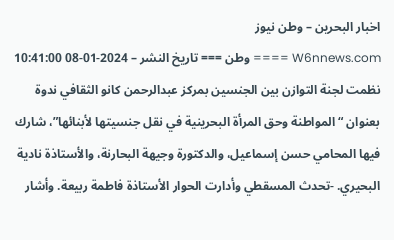اخبار البحرين – وطن نيوز
W6nnews.com ==== وطن === تاريخ النشر – 2024-01-08 10:41:00
نظمت لجنة التوازن بين الجنسين بمركز عبدالرحمن كانو الثقافي ندوة بعنوان “المواطنة وحق المرأة البحرينية في نقل جنسيتها لأبنائها”، شارك فيها المحامي حسن إسماعيل، والدكتورة وجيهة البحارنة، والأستاذة نادية البحيري. -تحدث المسقطي وأدارت الحوار الأستاذة فاطمة ربيعة. وأشار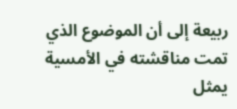ربيعة إلى أن الموضوع الذي تمت مناقشته في الأمسية يمثل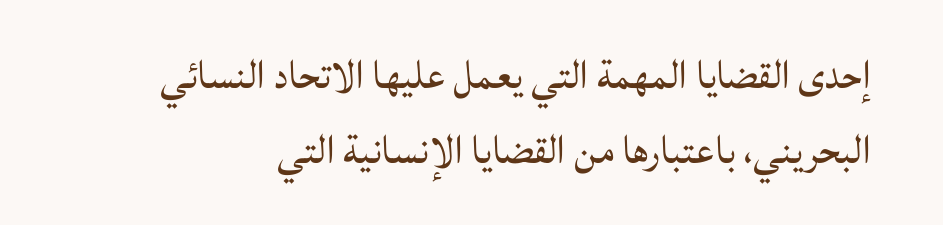إحدى القضايا المهمة التي يعمل عليها الاتحاد النسائي البحريني، باعتبارها من القضايا الإنسانية التي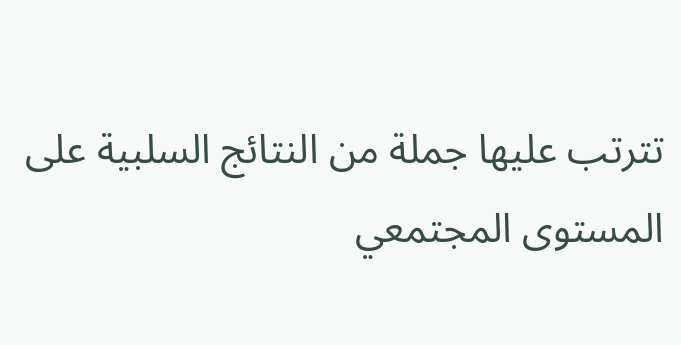تترتب عليها جملة من النتائج السلبية على المستوى المجتمعي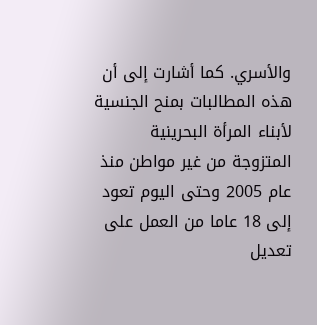والأسري. كما أشارت إلى أن هذه المطالبات بمنح الجنسية لأبناء المرأة البحرينية المتزوجة من غير مواطن منذ عام 2005 وحتى اليوم تعود إلى 18 عاما من العمل على تعديل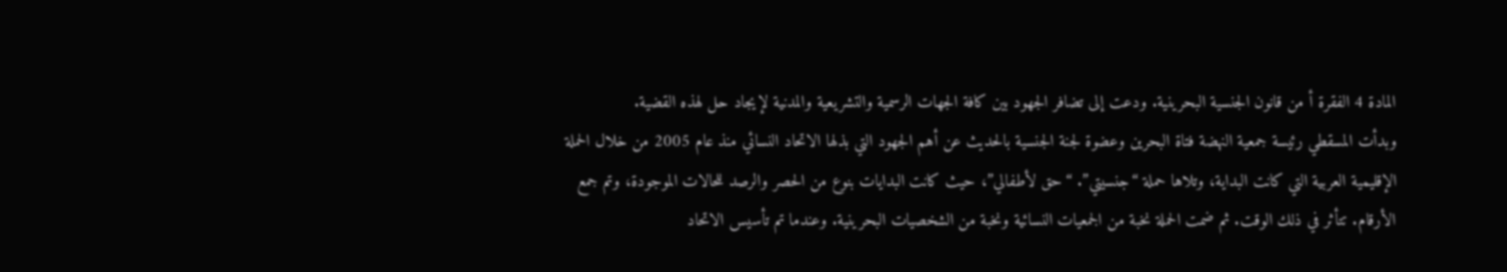المادة 4 الفقرة أ من قانون الجنسية البحرينية. ودعت إلى تضافر الجهود بين كافة الجهات الرسمية والتشريعية والمدنية لإيجاد حل لهذه القضية.
وبدأت المسقطي رئيسة جمعية النهضة فتاة البحرين وعضوة لجنة الجنسية بالحديث عن أهم الجهود التي بذلها الاتحاد النسائي منذ عام 2005 من خلال الحملة الإقليمية العربية التي كانت البداية، وتلاها حملة “جنسيتي”. “حق لأطفالي”، حيث كانت البدايات بنوع من الحصر والرصد للحالات الموجودة، وتم جمع الأرقام. تتأثر في ذلك الوقت. ثم ضمت الحملة نخبة من الجمعيات النسائية ونخبة من الشخصيات البحرينية. وعندما تم تأسيس الاتحاد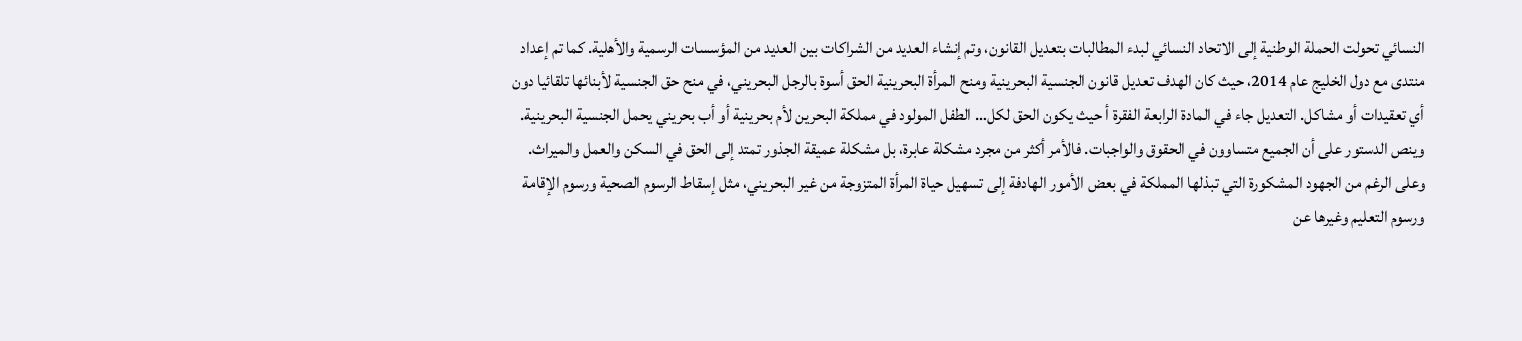النسائي تحولت الحملة الوطنية إلى الاتحاد النسائي لبدء المطالبات بتعديل القانون، وتم إنشاء العديد من الشراكات بين العديد من المؤسسات الرسمية والأهلية. كما تم إعداد منتدى مع دول الخليج عام 2014، حيث كان الهدف تعديل قانون الجنسية البحرينية ومنح المرأة البحرينية الحق أسوة بالرجل البحريني، في منح حق الجنسية لأبنائها تلقائيا دون أي تعقيدات أو مشاكل. التعديل جاء في المادة الرابعة الفقرة أ حيث يكون الحق لكل… الطفل المولود في مملكة البحرين لأم بحرينية أو أب بحريني يحمل الجنسية البحرينية.
وينص الدستور على أن الجميع متساوون في الحقوق والواجبات. فالأمر أكثر من مجرد مشكلة عابرة، بل مشكلة عميقة الجذور تمتد إلى الحق في السكن والعمل والميراث. وعلى الرغم من الجهود المشكورة التي تبذلها المملكة في بعض الأمور الهادفة إلى تسهيل حياة المرأة المتزوجة من غير البحريني، مثل إسقاط الرسوم الصحية ورسوم الإقامة ورسوم التعليم وغيرها عن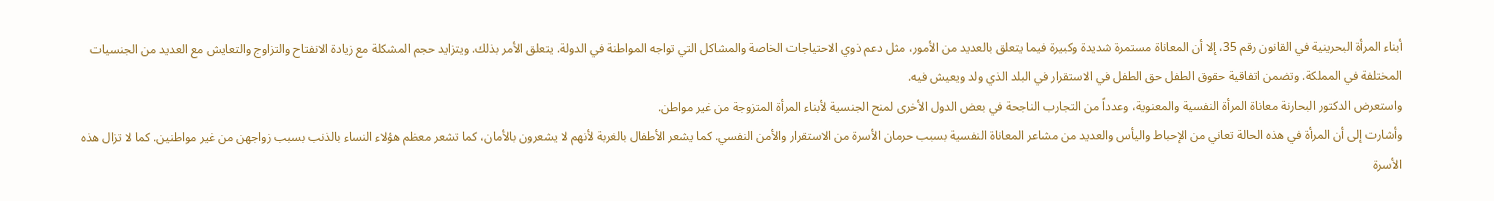أبناء المرأة البحرينية في القانون رقم 35، إلا أن المعاناة مستمرة شديدة وكبيرة فيما يتعلق بالعديد من الأمور، مثل دعم ذوي الاحتياجات الخاصة والمشاكل التي تواجه المواطنة في الدولة. يتعلق الأمر بذلك. ويتزايد حجم المشكلة مع زيادة الانفتاح والتزاوج والتعايش مع العديد من الجنسيات المختلفة في المملكة. وتضمن اتفاقية حقوق الطفل حق الطفل في الاستقرار في البلد الذي ولد ويعيش فيه.
واستعرض الدكتور البحارنة معاناة المرأة النفسية والمعنوية، وعدداً من التجارب الناجحة في بعض الدول الأخرى لمنح الجنسية لأبناء المرأة المتزوجة من غير مواطن.
وأشارت إلى أن المرأة في هذه الحالة تعاني من الإحباط واليأس والعديد من مشاعر المعاناة النفسية بسبب حرمان الأسرة من الاستقرار والأمن النفسي. كما يشعر الأطفال بالغربة لأنهم لا يشعرون بالأمان، كما تشعر معظم هؤلاء النساء بالذنب بسبب زواجهن من غير مواطنين. كما لا تزال هذه الأسرة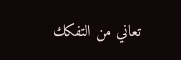تعاني من التفكك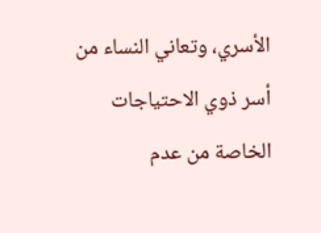الأسري، وتعاني النساء من أسر ذوي الاحتياجات الخاصة من عدم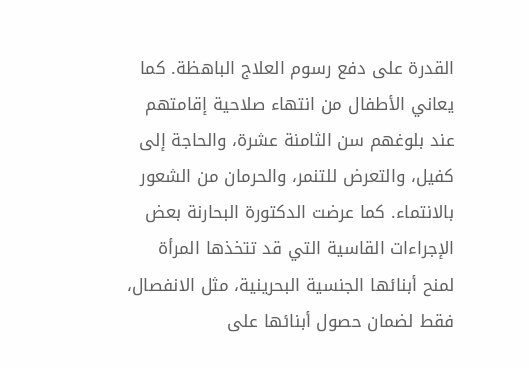القدرة على دفع رسوم العلاج الباهظة. كما يعاني الأطفال من انتهاء صلاحية إقامتهم عند بلوغهم سن الثامنة عشرة، والحاجة إلى كفيل، والتعرض للتنمر، والحرمان من الشعور بالانتماء. كما عرضت الدكتورة البحارنة بعض الإجراءات القاسية التي قد تتخذها المرأة لمنح أبنائها الجنسية البحرينية، مثل الانفصال، فقط لضمان حصول أبنائها على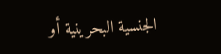الجنسية البحرينية أو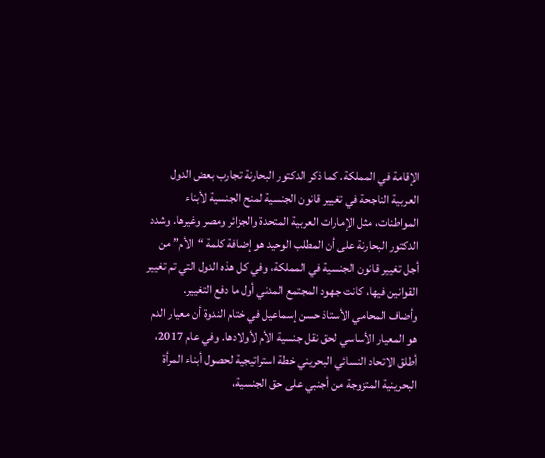الإقامة في المملكة. كما ذكر الدكتور البحارنة تجارب بعض الدول العربية الناجحة في تغيير قانون الجنسية لمنح الجنسية لأبناء المواطنات، مثل الإمارات العربية المتحدة والجزائر ومصر وغيرها. وشدد الدكتور البحارنة على أن المطلب الوحيد هو إضافة كلمة “الأم” من أجل تغيير قانون الجنسية في المملكة، وفي كل هذه الدول التي تم تغيير القوانين فيها، كانت جهود المجتمع المدني أول ما دفع التغيير.
وأضاف المحامي الأستاذ حسن إسماعيل في ختام الندوة أن معيار الدم هو المعيار الأساسي لحق نقل جنسية الأم لأولادها. وفي عام 2017، أطلق الاتحاد النسائي البحريني خطة استراتيجية لحصول أبناء المرأة البحرينية المتزوجة من أجنبي على حق الجنسية،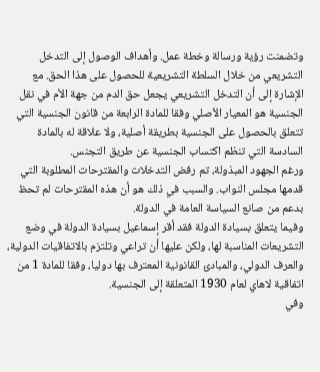وتضمنت رؤية ورسالة وخطة عمل. وأهداف الوصول إلى التدخل التشريعي من خلال السلطة التشريعية للحصول على هذا الحق. مع الإشارة إلى أن التدخل التشريعي يجعل حق الدم من جهة الأم في نقل الجنسية هو المعيار الأصلي وفقا للمادة الرابعة من قانون الجنسية التي تتعلق بالحصول على الجنسية بطريقة أصلية، ولا علاقة له بالمادة السادسة التي تنظم اكتساب الجنسية عن طريق التجنس.
ورغم الجهود المبذولة، تم رفض التدخلات والمقترحات المطلوبة التي قدمها مجلس النواب. والسبب في ذلك هو أن هذه المقترحات لم تحظ بدعم من صانع السياسة العامة في الدولة.
وفيما يتعلق بسيادة الدولة فقد أقر إسماعيل بسيادة الدولة في وضع التشريعات المناسبة لها، ولكن عليها أن تراعي وتلتزم بالاتفاقيات الدولية، والعرف الدولي، والمبادئ القانونية المعترف بها دوليا، وفقا للمادة 1 من اتفاقية لاهاي لعام 1930 المتعلقة إلى الجنسية.
وفي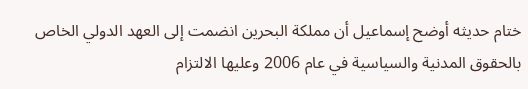ختام حديثه أوضح إسماعيل أن مملكة البحرين انضمت إلى العهد الدولي الخاص بالحقوق المدنية والسياسية في عام 2006 وعليها الالتزام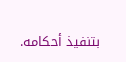بتنفيذ أحكامه.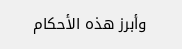وأبرز هذه الأحكام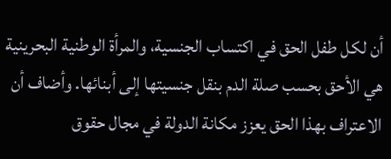أن لكل طفل الحق في اكتساب الجنسية، والمرأة الوطنية البحرينية هي الأحق بحسب صلة الدم بنقل جنسيتها إلى أبنائها. وأضاف أن الاعتراف بهذا الحق يعزز مكانة الدولة في مجال حقوق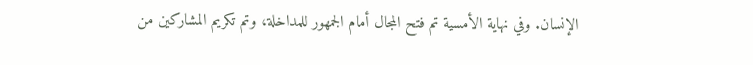الإنسان. وفي نهاية الأمسية تم فتح المجال أمام الجمهور للمداخلة، وتم تكريم المشاركين من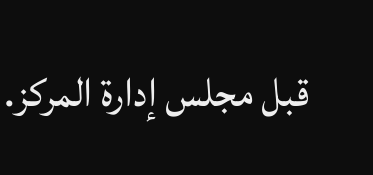قبل مجلس إدارة المركز.